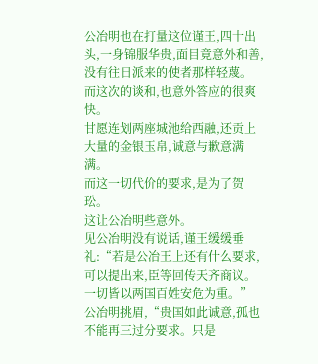公冶明也在打量这位谨王,四十出头,一身锦服华贵,面目竟意外和善,没有往日派来的使者那样轻蔑。
而这次的谈和,也意外答应的很爽快。
甘愿连划两座城池给西融,还贡上大量的金银玉帛,诚意与歉意满满。
而这一切代价的要求,是为了贺玜。
这让公冶明些意外。
见公冶明没有说话,谨王缓缓垂礼:“若是公冶王上还有什么要求,可以提出来,臣等回传天齐商议。一切皆以两国百姓安危为重。”
公冶明挑眉,“贵国如此诚意,孤也不能再三过分要求。只是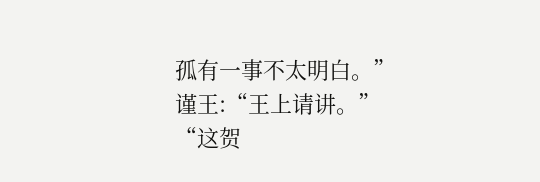孤有一事不太明白。”
谨王:“王上请讲。”
“这贺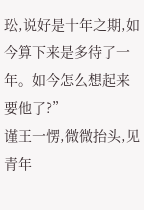玜,说好是十年之期,如今算下来是多待了一年。如今怎么想起来要他了?”
谨王一愣,微微抬头,见青年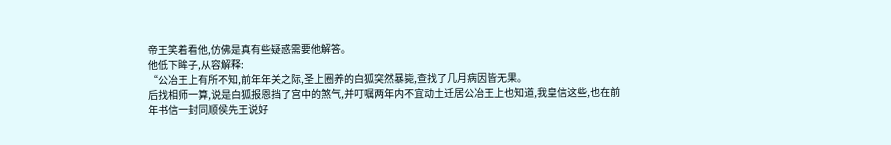帝王笑着看他,仿佛是真有些疑惑需要他解答。
他低下眸子,从容解释:
“公冶王上有所不知,前年年关之际,圣上圈养的白狐突然暴毙,查找了几月病因皆无果。
后找相师一算,说是白狐报恩挡了宫中的煞气,并叮嘱两年内不宜动土迁居公冶王上也知道,我皇信这些,也在前年书信一封同顺侯先王说好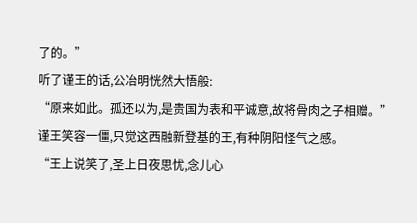了的。”
听了谨王的话,公冶明恍然大悟般:
“原来如此。孤还以为,是贵国为表和平诚意,故将骨肉之子相赠。”
谨王笑容一僵,只觉这西融新登基的王,有种阴阳怪气之感。
“王上说笑了,圣上日夜思忧,念儿心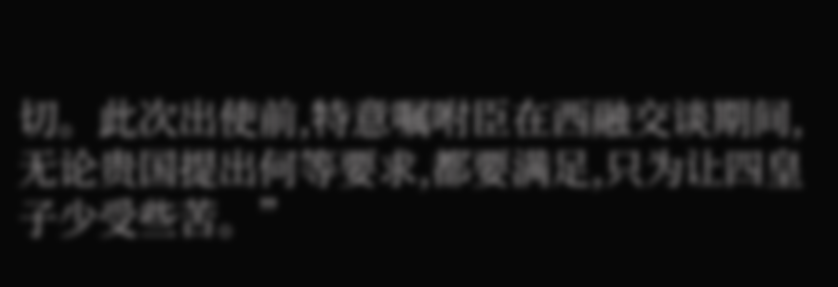切。此次出使前,特意嘱咐臣在西融交谈期间,无论贵国提出何等要求,都要满足,只为让四皇子少受些苦。”